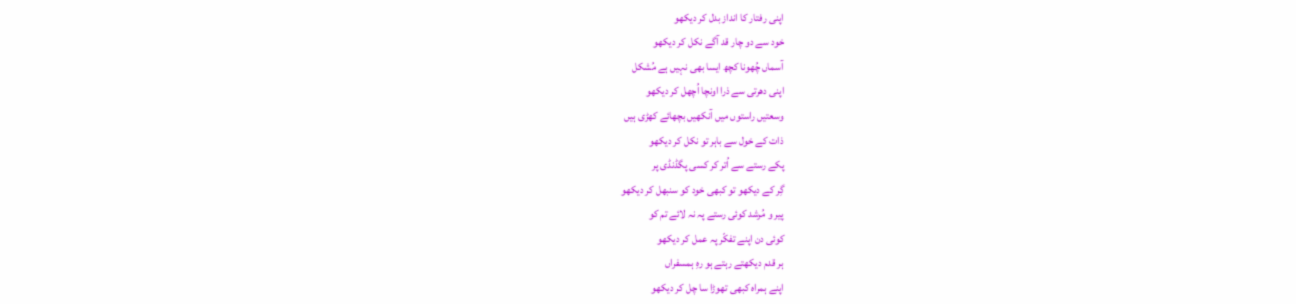اپنی رفتار کا انداز بدل کر دیکھو
خود سے دو چار قد آگے نکل کر دیکھو
آسماں چُھونا کچھ ایسا بھی نہیں ہے مُشکل
اپنی دھرتی سے ذرا اونچا اُچھل کر دیکھو
وسعتیں راستوں میں آنکھیں بچھائے کھڑی ہیں
ذات کے خول سے باہر تو نکل کر دیکھو
پکے رستے سے اُتر کر کسی پگڈنڈی پر
گِر کے دیکھو تو کبھی خود کو سنبھل کر دیکھو
پیر و مُرشد کوئی رستے پہ نہ لائے تم کو
کوئی دن اپنے تفکّر پہ عمل کر دیکھو
ہر قدم دیکھتے رہتے ہو رہِ ہمسفراں
اپنے ہمراہ کبھی تھوڑا سا چل کر دیکھو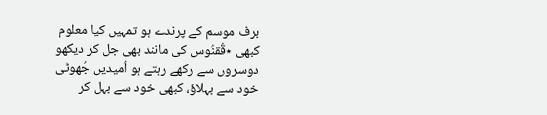برف موسم کے پرندے ہو تمہیں کیا معلوم
کبھی ٭قُقنُوس کی مانند بھی جل کر دیکھو
دوسروں سے رکھے رہتے ہو اُمیدیں جُھوٹی
خود سے بہلاؤ، کبھی خود سے بہل کر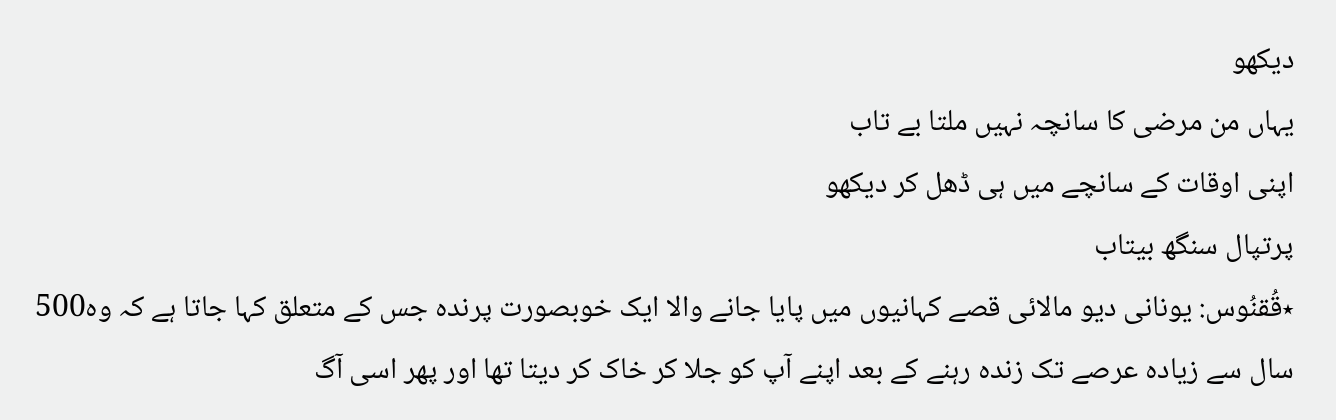دیکھو
یہاں من مرضی کا سانچہ نہیں ملتا بے تاب
اپنی اوقات کے سانچے میں ہی ڈھل کر دیکھو
پرتپال سنگھ بیتاب
٭قُقنُوس: یونانی دیو مالائی قصے کہانیوں میں پایا جانے والا ایک خوبصورت پرندہ جس کے متعلق کہا جاتا ہے کہ وہ500 سال سے زیادہ عرصے تک زندہ رہنے کے بعد اپنے آپ کو جلا کر خاک کر دیتا تھا اور پھر اسی آگ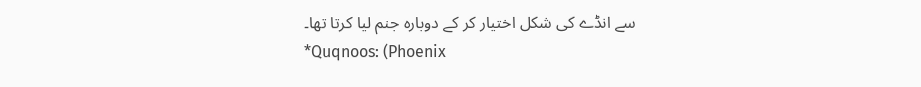سے انڈے کی شکل اختیار کر کے دوبارہ جنم لیا کرتا تھا۔
*Quqnoos: (Phoenix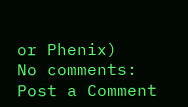or Phenix)
No comments:
Post a Comment